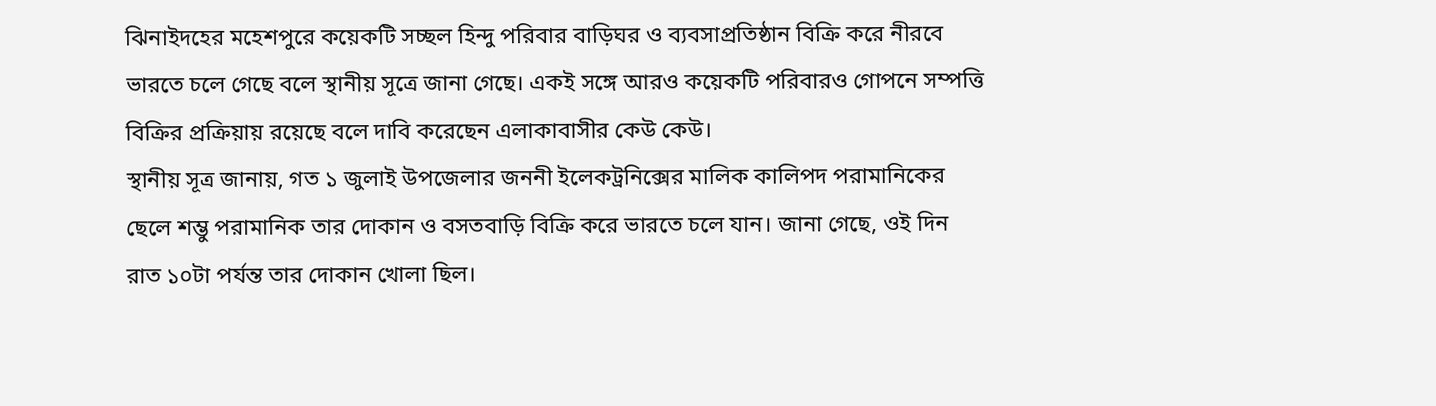ঝিনাইদহের মহেশপুরে কয়েকটি সচ্ছল হিন্দু পরিবার বাড়িঘর ও ব্যবসাপ্রতিষ্ঠান বিক্রি করে নীরবে ভারতে চলে গেছে বলে স্থানীয় সূত্রে জানা গেছে। একই সঙ্গে আরও কয়েকটি পরিবারও গোপনে সম্পত্তি বিক্রির প্রক্রিয়ায় রয়েছে বলে দাবি করেছেন এলাকাবাসীর কেউ কেউ।
স্থানীয় সূত্র জানায়, গত ১ জুলাই উপজেলার জননী ইলেকট্রনিক্সের মালিক কালিপদ পরামানিকের ছেলে শম্ভু পরামানিক তার দোকান ও বসতবাড়ি বিক্রি করে ভারতে চলে যান। জানা গেছে, ওই দিন রাত ১০টা পর্যন্ত তার দোকান খোলা ছিল।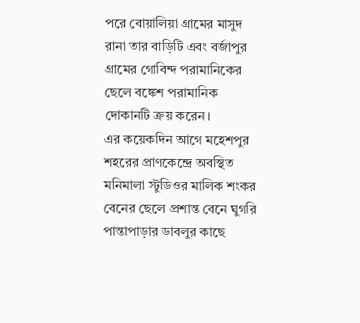পরে বোয়ালিয়া গ্রামের মাসুদ রানা তার বাড়িটি এবং বর্জাপুর গ্রামের গোবিন্দ পরামানিকের ছেলে বঙ্কেশ পরামানিক দোকানটি ক্রয় করেন।
এর কয়েকদিন আগে মহেশপুর শহরের প্রাণকেন্দ্রে অবস্থিত মনিমালা স্টুডিওর মালিক শংকর বেনের ছেলে প্রশান্ত বেনে ঘুগরি পান্তাপাড়ার ডাবলুর কাছে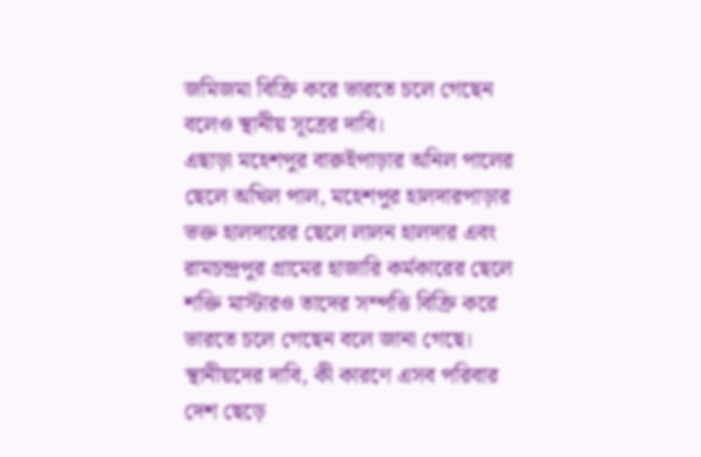জমিজমা বিক্রি করে ভারতে চলে গেছেন বলেও স্থানীয় সূত্রের দাবি।
এছাড়া মহেশপুর বারুইপাড়ার অনিল পালের ছেলে অখিল পাল, মহেশপুর হালদারপাড়ার ভক্ত হালদারের ছেলে লালন হালদার এবং রামচন্দ্রপুর গ্রামের হাজারি কর্মকারের ছেলে শক্তি মাস্টারও তাদের সম্পত্তি বিক্রি করে ভারতে চলে গেছেন বলে জানা গেছে।
স্থানীয়দের দাবি, কী কারণে এসব পরিবার দেশ ছেড়ে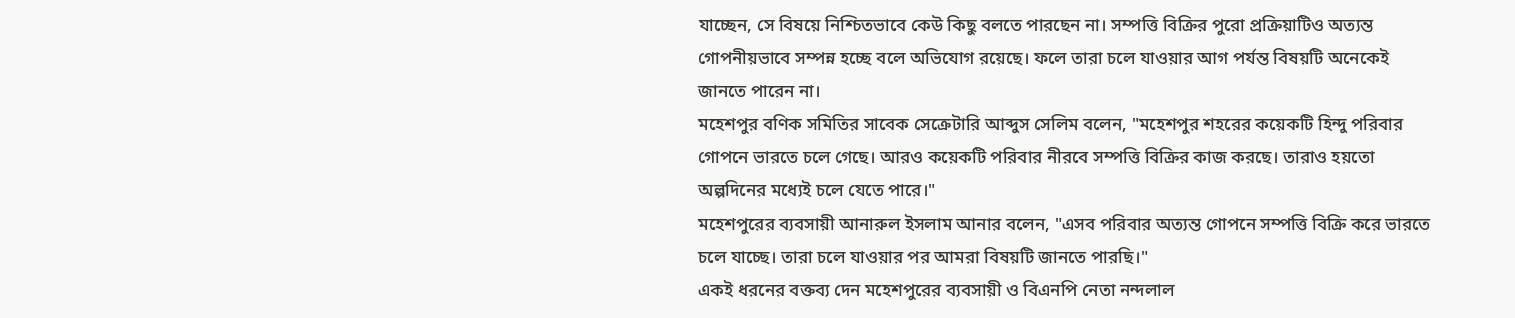যাচ্ছেন, সে বিষয়ে নিশ্চিতভাবে কেউ কিছু বলতে পারছেন না। সম্পত্তি বিক্রির পুরো প্রক্রিয়াটিও অত্যন্ত গোপনীয়ভাবে সম্পন্ন হচ্ছে বলে অভিযোগ রয়েছে। ফলে তারা চলে যাওয়ার আগ পর্যন্ত বিষয়টি অনেকেই জানতে পারেন না।
মহেশপুর বণিক সমিতির সাবেক সেক্রেটারি আব্দুস সেলিম বলেন, "মহেশপুর শহরের কয়েকটি হিন্দু পরিবার গোপনে ভারতে চলে গেছে। আরও কয়েকটি পরিবার নীরবে সম্পত্তি বিক্রির কাজ করছে। তারাও হয়তো অল্পদিনের মধ্যেই চলে যেতে পারে।"
মহেশপুরের ব্যবসায়ী আনারুল ইসলাম আনার বলেন, "এসব পরিবার অত্যন্ত গোপনে সম্পত্তি বিক্রি করে ভারতে চলে যাচ্ছে। তারা চলে যাওয়ার পর আমরা বিষয়টি জানতে পারছি।"
একই ধরনের বক্তব্য দেন মহেশপুরের ব্যবসায়ী ও বিএনপি নেতা নন্দলাল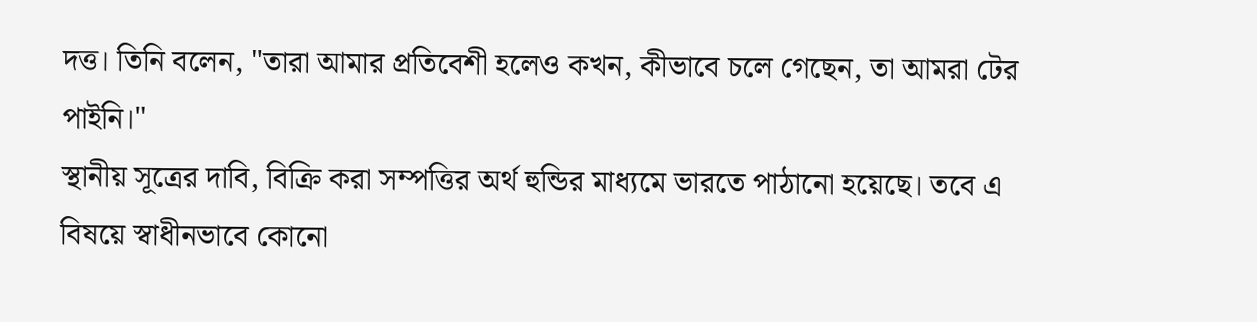দত্ত। তিনি বলেন, "তারা আমার প্রতিবেশী হলেও কখন, কীভাবে চলে গেছেন, তা আমরা টের পাইনি।"
স্থানীয় সূত্রের দাবি, বিক্রি করা সম্পত্তির অর্থ হুন্ডির মাধ্যমে ভারতে পাঠানো হয়েছে। তবে এ বিষয়ে স্বাধীনভাবে কোনো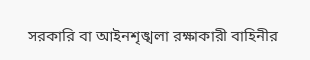সরকারি বা আইনশৃঙ্খলা রক্ষাকারী বাহিনীর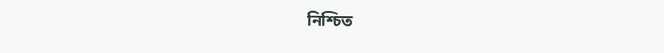নিশ্চিত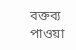বক্তব্য পাওয়া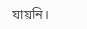যায়নি।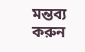মন্তব্য করুন